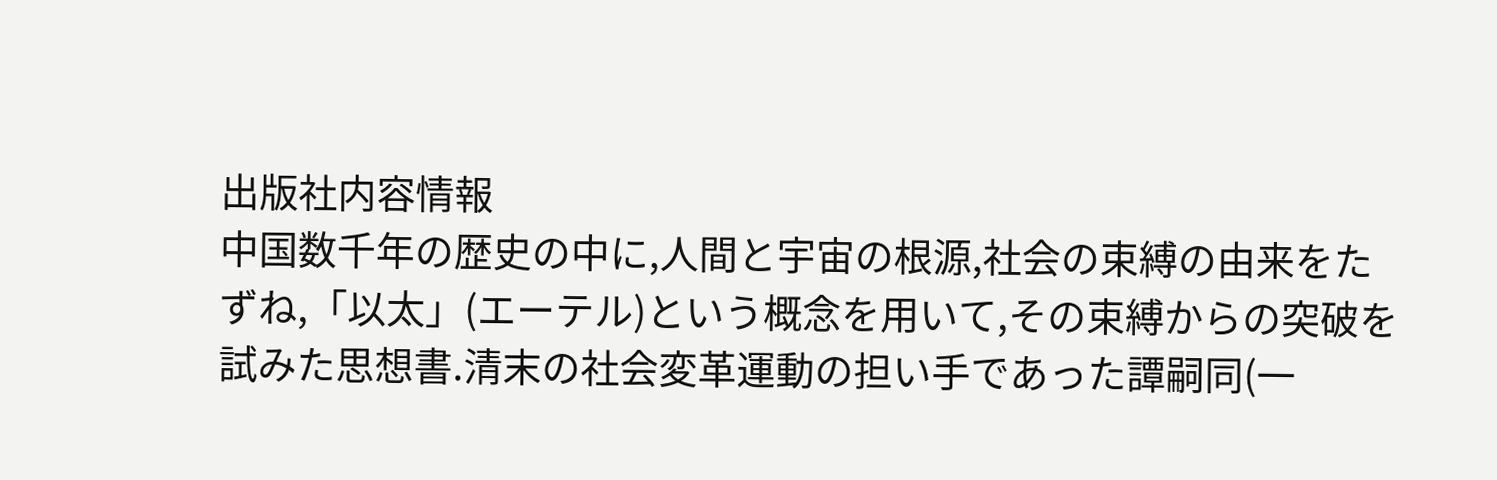出版社内容情報
中国数千年の歴史の中に,人間と宇宙の根源,社会の束縛の由来をたずね,「以太」(エーテル)という概念を用いて,その束縛からの突破を試みた思想書.清末の社会変革運動の担い手であった譚嗣同(一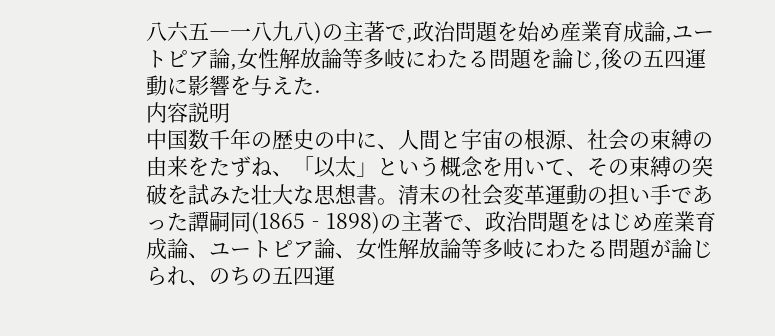八六五―一八九八)の主著で,政治問題を始め産業育成論,ユートピア論,女性解放論等多岐にわたる問題を論じ,後の五四運動に影響を与えた.
内容説明
中国数千年の歴史の中に、人間と宇宙の根源、社会の束縛の由来をたずね、「以太」という概念を用いて、その束縛の突破を試みた壮大な思想書。清末の社会変革運動の担い手であった譚嗣同(1865‐1898)の主著で、政治問題をはじめ産業育成論、ユートピア論、女性解放論等多岐にわたる問題が論じられ、のちの五四運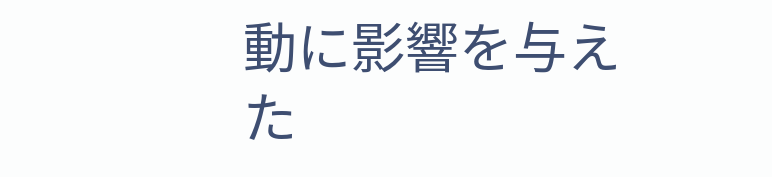動に影響を与えた